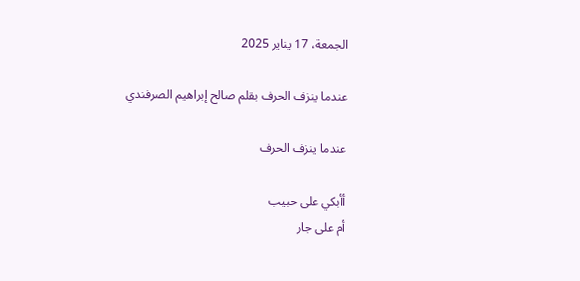الجمعة، 17 يناير 2025

عندما ينزف الحرف بقلم صالح إبراهيم الصرفندي

عندما ينزف الحرف

أأبكي على حبيب
أم على جار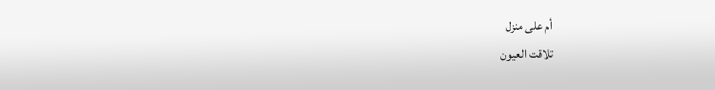أم على منزل
تلاقت العيون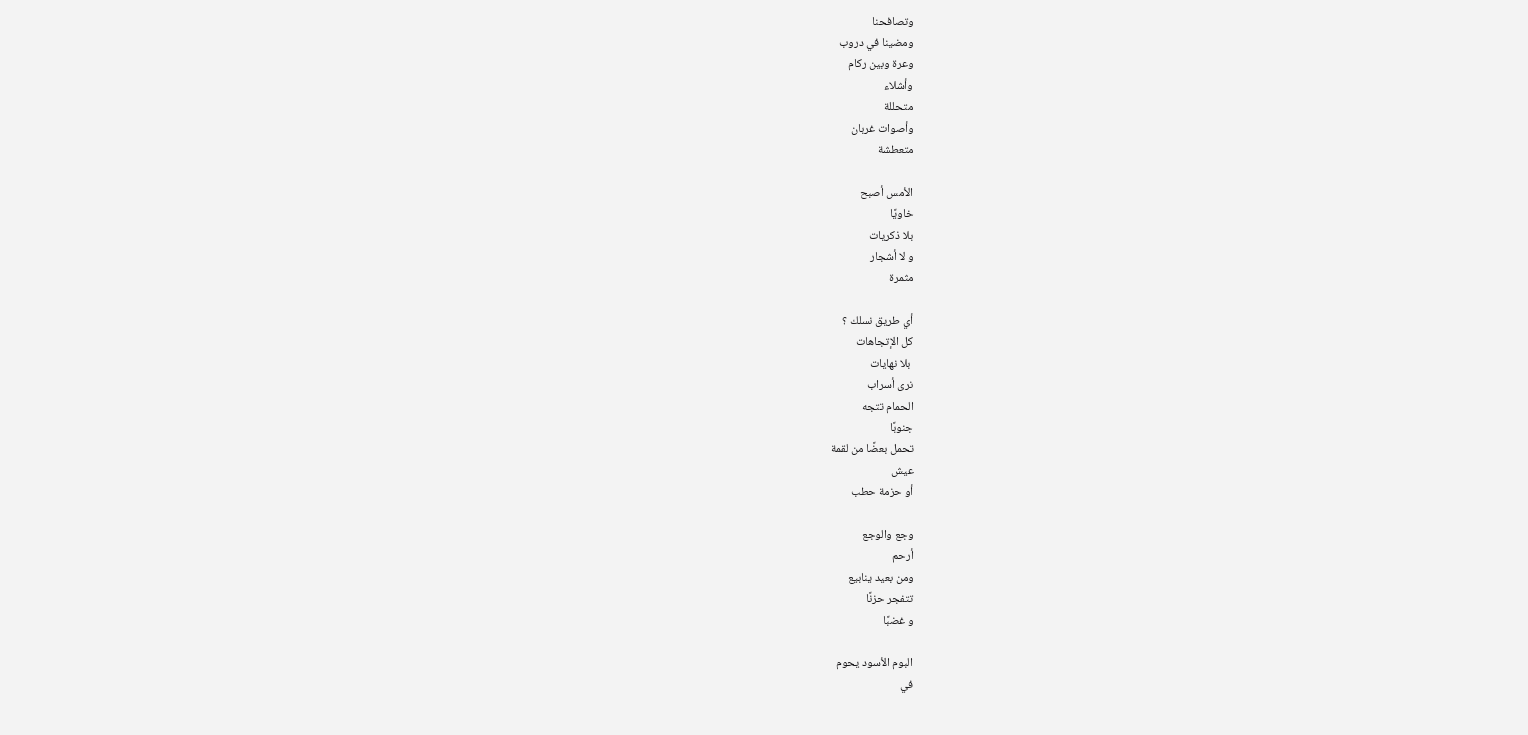وتصافحنا
ومضينا في دروب
وعرة وبين ركام
وأشلاء
متحللة
وأصوات غربان
متعطشة

الأمس أصبح
خاويًا
بلا ذكريات
و لا أشجار
مثمرة

أي طريق نسلك ؟
كل الإتجاهات
 بلا نهايات
نرى أسراب
الحمام تتجه
جنوبًا
تحمل بعضًا من لقمة
عيش
أو حزمة حطب

وجع والوجع
أرحم
ومن بعيد ينابيع
تتفجر حزنًا
و غضبًا

البوم الأسود يحوم
في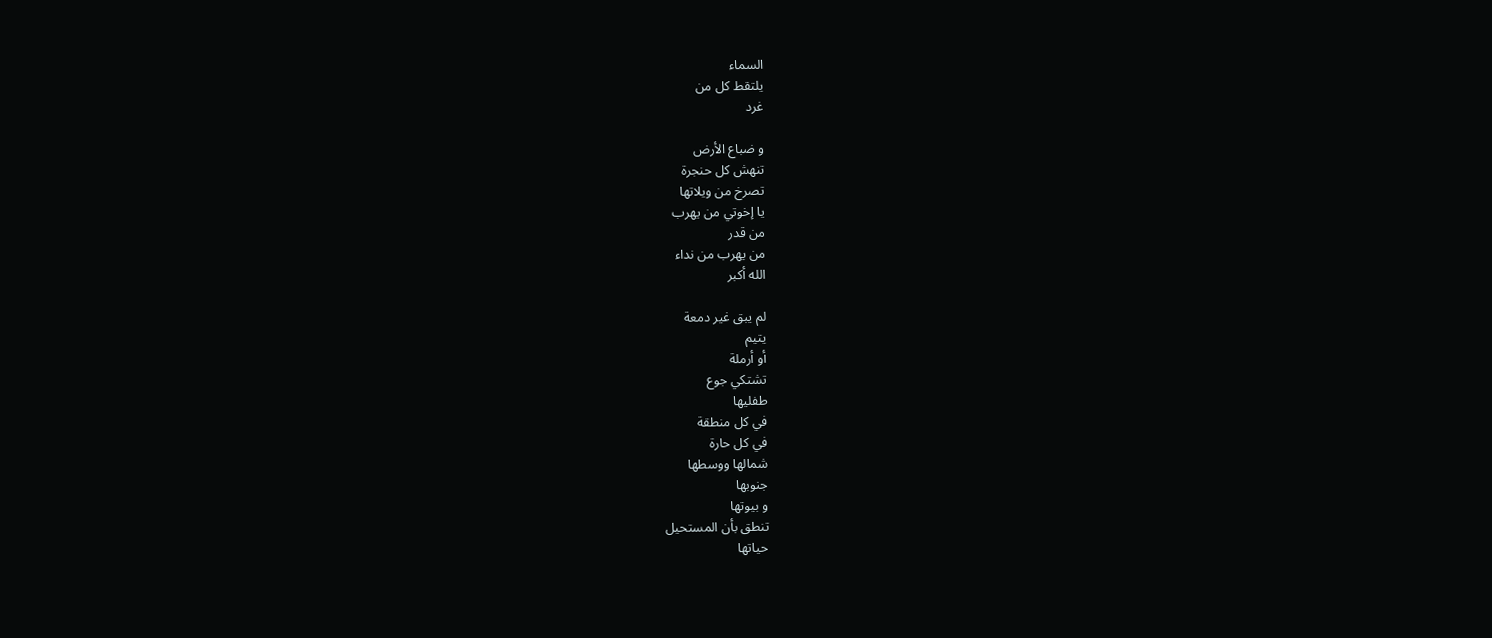السماء
يلتقط كل من
غرد

و ضباع الأرض
تنهش كل حنجرة
تصرخ من ويلاتها
يا إخوتي من يهرب
من قدر
من يهرب من نداء
الله أكبر

لم يبق غير دمعة
يتيم
أو أرملة
تشتكي جوع
طفليها
في كل منطقة
في كل حارة
شمالها ووسطها
جنوبها
و بيوتها
تنطق بأن المستحيل
حياتها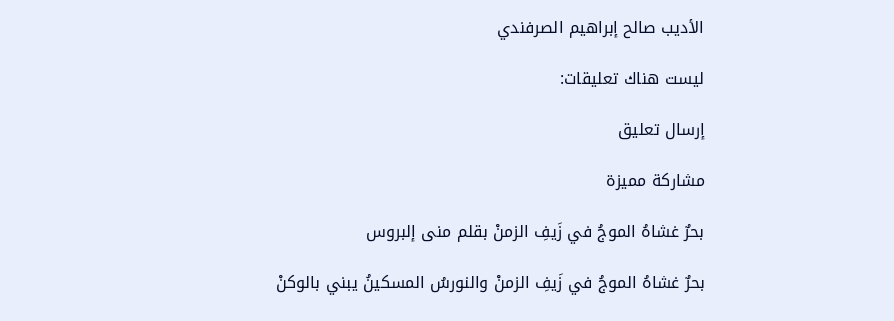الأديب صالح إبراهيم الصرفندي

ليست هناك تعليقات:

إرسال تعليق

مشاركة مميزة

بحرٌ غشاهُ الموجُ في زَيفِ الزمنْ بقلم منى إلبروس

بحرٌ غشاهُ الموجُ في زَيفِ الزمنْ والنورسُ المسكينُ يبني بالوكنْ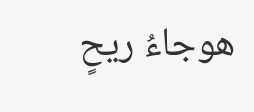هوجاءُ ريحٍ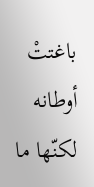باغتتْ أوطانه لكنّها ما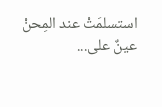استسلمَتْ عند المِحنْ عينٌ على...